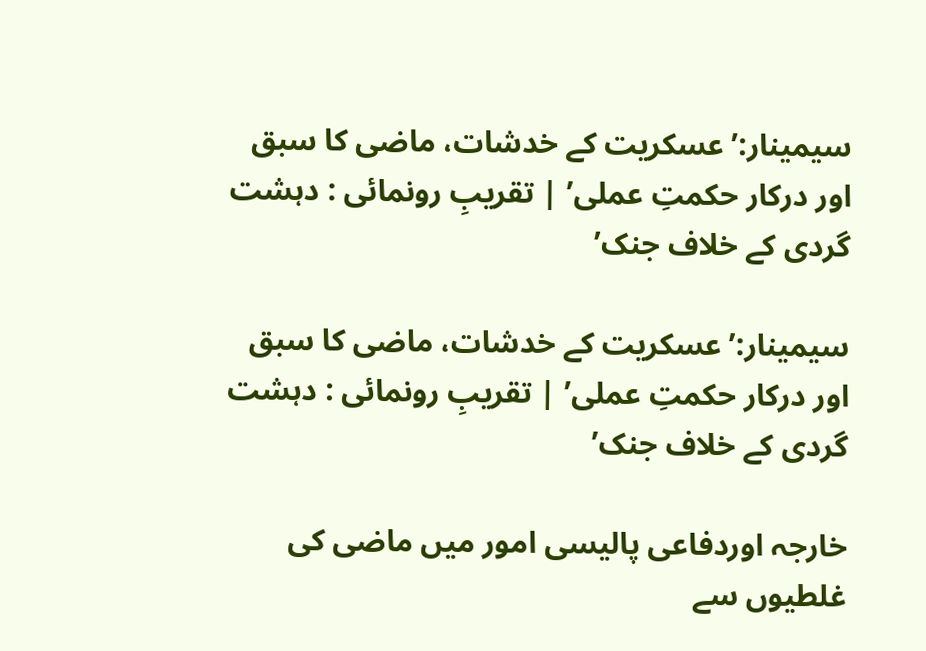سیمینار:’عسکریت کے خدشات، ماضی کا سبق اور درکار حکمتِ عملی’ | تقریبِ رونما‌ئی : دہشت گردی کے خلاف جنک’

سیمینار:’عسکریت کے خدشات، ماضی کا سبق اور درکار حکمتِ عملی’ | تقریبِ رونما‌ئی : دہشت گردی کے خلاف جنک’

خارجہ اوردفاعی پالیسی امور میں ماضی کی غلطیوں سے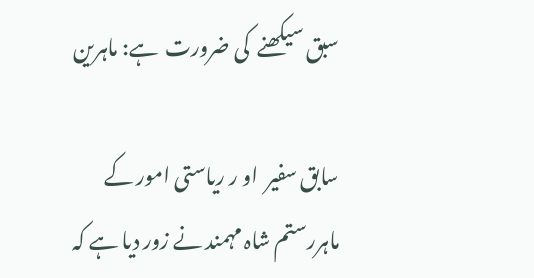سبق سیکھنے  کی ضرورت  ہے: ماہرین

سابق سفیر  او ر ریاستی امور کے ماہررستم شاہ مہمند نے زور دیا ہے کہ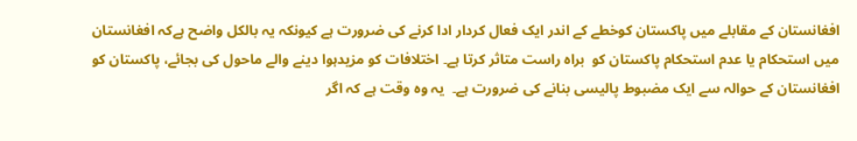افغانستان کے مقابلے میں پاکستان کوخطے کے اندر ایک فعال کردار ادا کرنے کی ضرورت ہے کیونکہ یہ بالکل واضح ہےکہ افغانستان میں استحکام یا عدم استحکام پاکستان کو  براہ راست متاثر کرتا ہے۔ اختلافات کو مزیدہوا دینے والے ماحول کی بجائے، پاکستان کو افغانستان کے حوالہ سے ایک مضبوط پالیسی بنانے کی ضرورت ہے۔  یہ وہ وقت ہے کہ اگر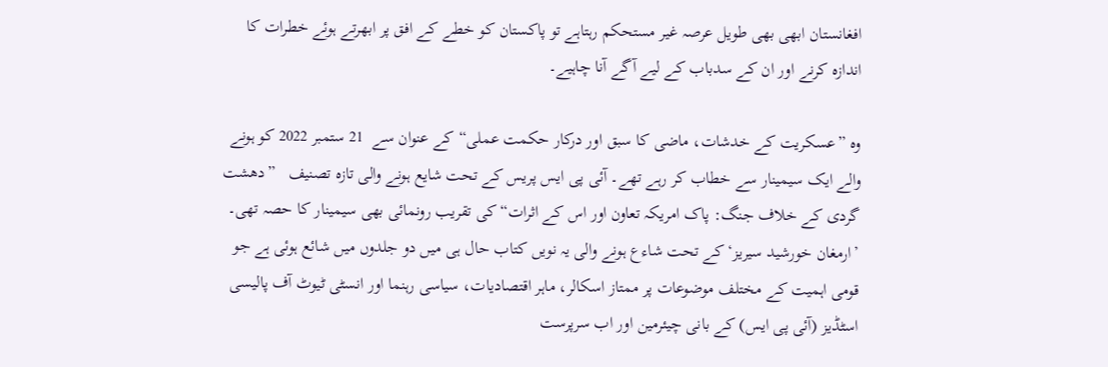افغانستان ابھی بھی طویل عرصہ غیر مستحکم رہتاہے تو پاکستان کو خطے کے افق پر ابھرتے ہوئے خطرات کا اندازہ کرنے اور ان کے سدباب کے لیے آگے آنا چاہیے۔

وہ ”عسکریت کے خدشات، ماضی کا سبق اور درکار حکمت عملی“کے عنوان سے  21 ستمبر 2022 کو ہونے والے ایک سیمینار سے خطاب کر رہے تھے۔ آئی پی ایس پریس کے تحت شایع ہونے والی تازہ تصنیف   ”دھشت گردی کے خلاف جنگ: پاک امریکہ تعاون اور اس کے اثرات“ کی تقریب رونمائی بھی سیمینار کا حصہ تھی۔ ’ارمغان خورشید سیریز‘ کے تحت شاءع ہونے والی یہ نویں کتاب حال ہی میں دو جلدوں میں شائع ہوئی ہے جو  قومی اہمیت کے مختلف موضوعات پر ممتاز اسکالر، ماہر اقتصادیات، سیاسی رہنما اور انسٹی ٹیوٹ آف پالیسی اسٹڈیز (آئی پی ایس) کے بانی چیئرمین اور اب سرپرست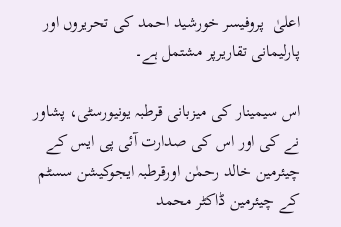اعلیٰ  پروفیسر خورشید احمد کی تحریروں اور پارلیمانی تقاریرپر مشتمل ہے۔

اس سیمینار کی میزبانی قرطبہ یونیورسٹی، پشاور نے کی اور اس کی صدارت آئی پی ایس کے چیئرمین خالد رحمٰن اورقرطبہ ایجوکیشن سسٹم  کے چیئرمین ڈاکٹر محمد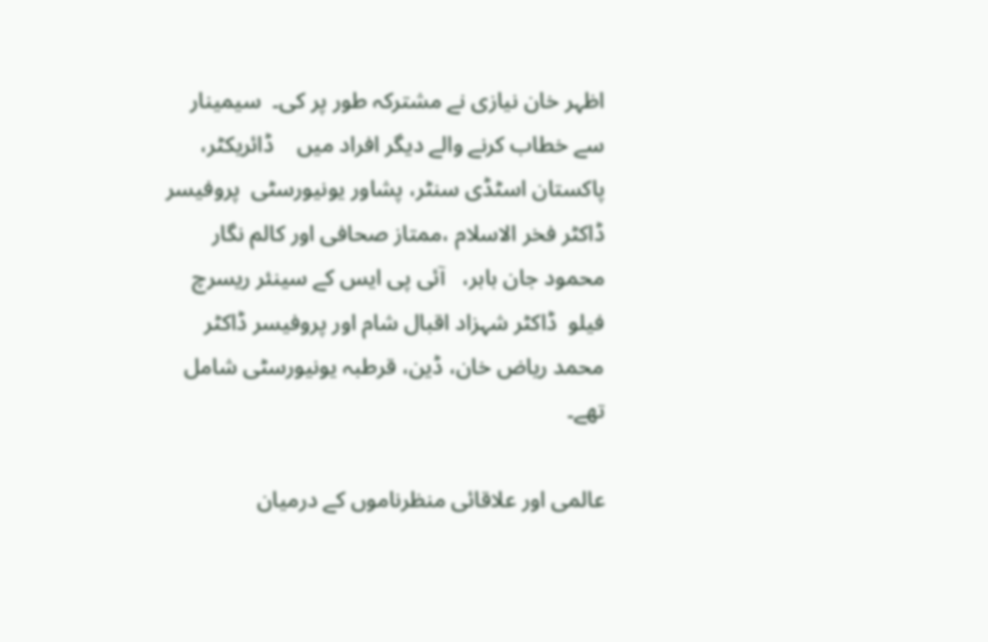اظہر خان نیازی نے مشترکہ طور پر کی۔  سیمینار سے خطاب کرنے والے دیگر افراد میں    ڈائریکٹر، پاکستان اسٹڈی سنٹر، پشاور یونیورسٹی  پروفیسر ڈاکٹر فخر الاسلام ،ممتاز صحافی اور کالم نگار محمود جان بابر،   آئی پی ایس کے سینئر ریسرچ فیلو  ڈاکٹر شہزاد اقبال شام اور پروفیسر ڈاکٹر محمد ریاض خان، ڈین، قرطبہ یونیورسٹی شامل تھے۔

عالمی اور علاقائی منظرناموں کے درمیان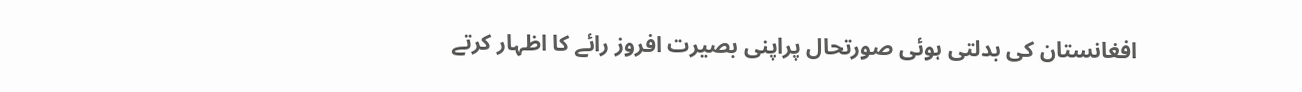افغانستان کی بدلتی ہوئی صورتحال پراپنی بصیرت افروز رائے کا اظہار کرتے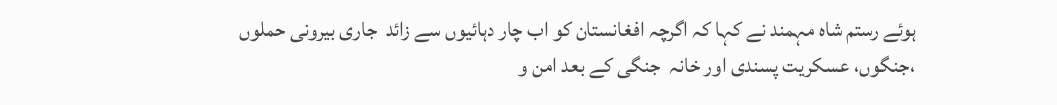ہوئے رستم شاہ مہمند نے کہا کہ اگرچہ افغانستان کو اب چار دہائیوں سے زائد  جاری بیرونی حملوں ،جنگوں، عسکریت پسندی اور خانہ  جنگی کے بعد امن و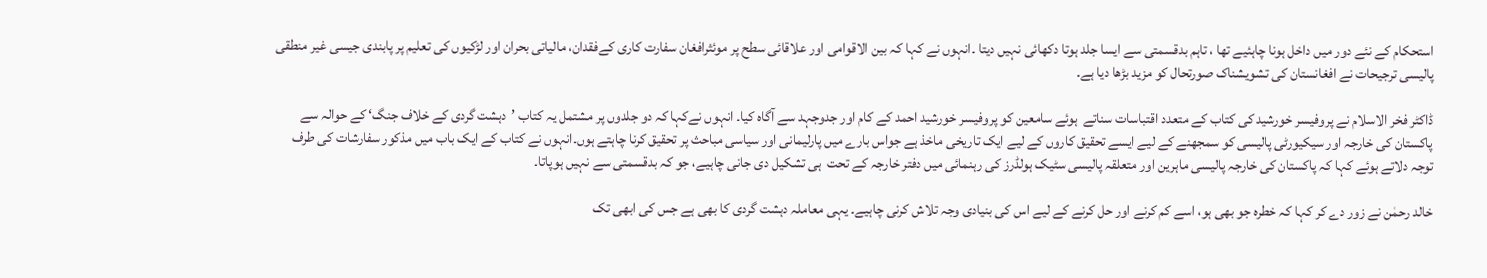استحکام کے نئے دور میں داخل ہونا چاہئیے تھا ، تاہم بدقسمتی سے ایسا جلد ہوتا دکھائی نہیں دیتا ۔انہوں نے کہا کہ بین الاقوامی اور علاقائی سطح پر موئثرافغان سفارت کاری کےفقدان، مالیاتی بحران اور لڑکیوں کی تعلیم پر پابندی جیسی غیر منطقی پالیسی ترجیحات نے افغانستان کی تشویشناک صورتحال کو مزید بڑھا دیا ہے۔

ڈاکٹر فخر الاسلام نے پروفیسر خورشید کی کتاب کے متعدد اقتباسات سناتے  ہوئے سامعین کو پروفیسر خورشید احمد کے کام اور جدوجہد سے آگاہ کیا۔ انہوں نےکہا کہ دو جلدوں پر مشتمل یہ کتاب ’دہشت گردی کے خلاف جنگ‘ کے حوالہ سے پاکستان کی خارجہ اور سیکیورٹی پالیسی کو سمجھنے کے لیے ایسے تحقیق کاروں کے لیے ایک تاریخی ماخذ ہے جواس بارے میں پارلیمانی اور سیاسی مباحث پر تحقیق کرنا چاہتے ہوں۔انہوں نے کتاب کے ایک باب میں مذکور سفارشات کی طرف توجہ دلاتے ہوئے کہا کہ پاکستان کی خارجہ پالیسی ماہرین اور متعلقہ پالیسی سٹیک ہولڈرز کی رہنمائی میں دفتر خارجہ کے تحت  ہی تشکیل دی جانی چاہیے، جو کہ بدقسمتی سے نہیں ہوپاتا۔

خالد رحمٰن نے زور دے کر کہا کہ خطرہ جو بھی ہو، اسے کم کرنے اور حل کرنے کے لیے اس کی بنیادی وجہ تلاش کرنی چاہیے۔ یہی معاملہ دہشت گردی کا بھی ہے جس کی ابھی تک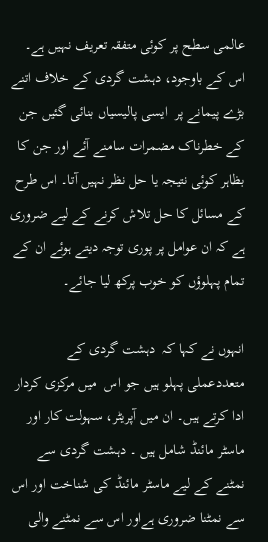عالمی سطح پر کوئی متفقہ تعریف نہیں ہے۔ اس کے باوجود، دہشت گردی کے خلاف اتنے بڑے پیمانے پر  ایسی پالیسیاں بنائی گئیں جن کے خطرناک مضمرات سامنے آئے اور جن کا بظاہر کوئی نتیجہ یا حل نظر نہیں آتا۔ اس طرح کے مسائل کا حل تلاش کرنے کے لیے ضروری ہے کہ ان عوامل پر پوری توجہ دیتے ہوئے ان کے تمام پہلوؤں کو خوب پرکھ لیا جائے۔

انہوں نے کہا کہ  دہشت گردی کے متعددعملی پہلو ہیں جو اس  میں مرکزی کردار ادا کرتے ہیں۔ ان میں آپریٹر، سہولت کار اور ماسٹر مائنڈ شامل ہیں ۔ دہشت گردی سے نمٹنے کے لیے ماسٹر مائنڈ کی شناخت اور اس سے نمٹنا ضروری ہےاور اس سے نمٹنے والی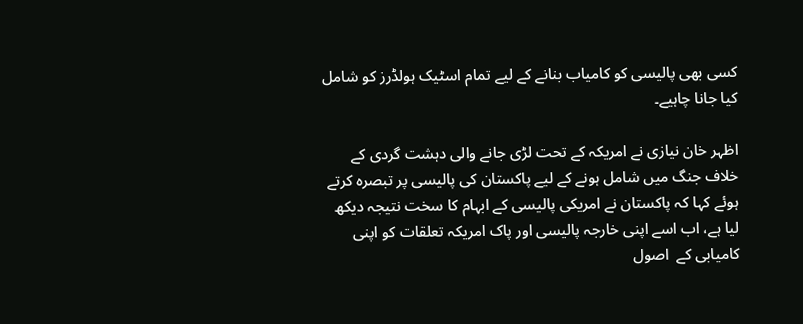کسی بھی پالیسی کو کامیاب بنانے کے لیے تمام اسٹیک ہولڈرز کو شامل کیا جانا چاہیے۔

اظہر خان نیازی نے امریکہ کے تحت لڑی جانے والی دہشت گردی کے خلاف جنگ میں شامل ہونے کے لیے پاکستان کی پالیسی پر تبصرہ کرتے ہوئے کہا کہ پاکستان نے امریکی پالیسی کے ابہام کا سخت نتیجہ دیکھ لیا ہے، اب اسے اپنی خارجہ پالیسی اور پاک امریکہ تعلقات کو اپنی کامیابی کے  اصول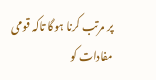پر مرتب کرنا ہوگا تاکہ قومی مفادات کو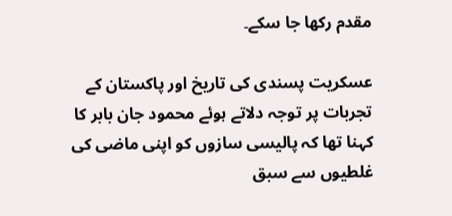مقدم رکھا جا سکے۔

عسکریت پسندی کی تاریخ اور پاکستان کے تجربات پر توجہ دلاتے ہوئے محمود جان بابر کا کہنا تھا کہ پالیسی سازوں کو اپنی ماضی کی غلطیوں سے سبق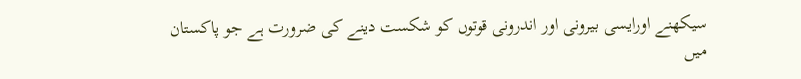سیکھنے اورایسی بیرونی اور اندرونی قوتوں کو شکست دینے کی ضرورت ہے جو پاکستان میں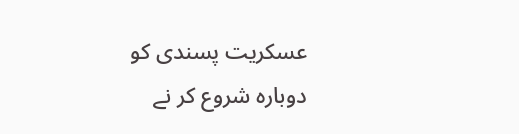عسکریت پسندی کو دوبارہ شروع کر نے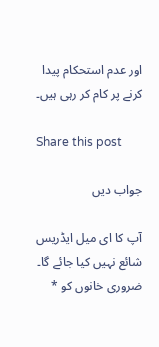اور عدم استحکام پیدا کرنے پر کام کر رہی ہیں۔

Share this post

جواب دیں

آپ کا ای میل ایڈریس شائع نہیں کیا جائے گا۔ ضروری خانوں کو *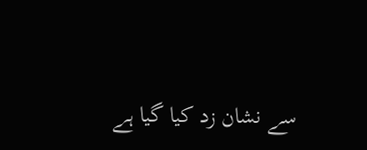سے نشان زد کیا گیا ہے